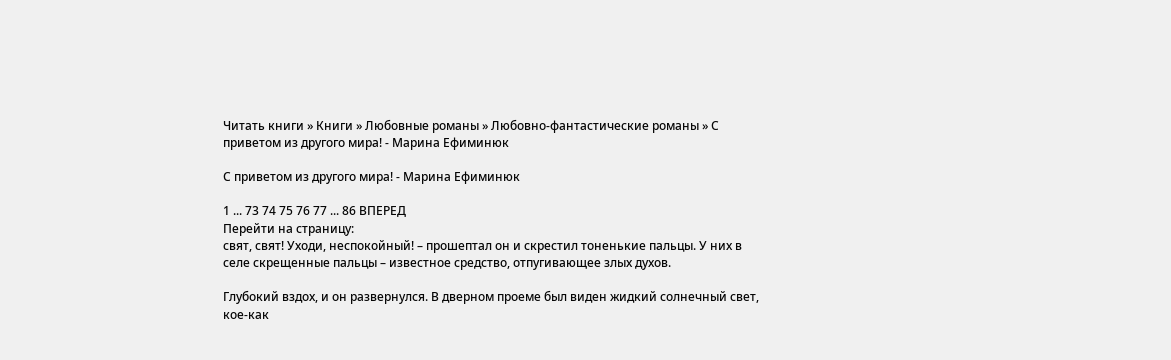Читать книги » Книги » Любовные романы » Любовно-фантастические романы » С приветом из другого мира! - Марина Ефиминюк

С приветом из другого мира! - Марина Ефиминюк

1 ... 73 74 75 76 77 ... 86 ВПЕРЕД
Перейти на страницу:
свят, свят! Уходи, неспокойный! – прошептал он и скрестил тоненькие пальцы. У них в селе скрещенные пальцы – известное средство, отпугивающее злых духов.

Глубокий вздох, и он развернулся. В дверном проеме был виден жидкий солнечный свет, кое-как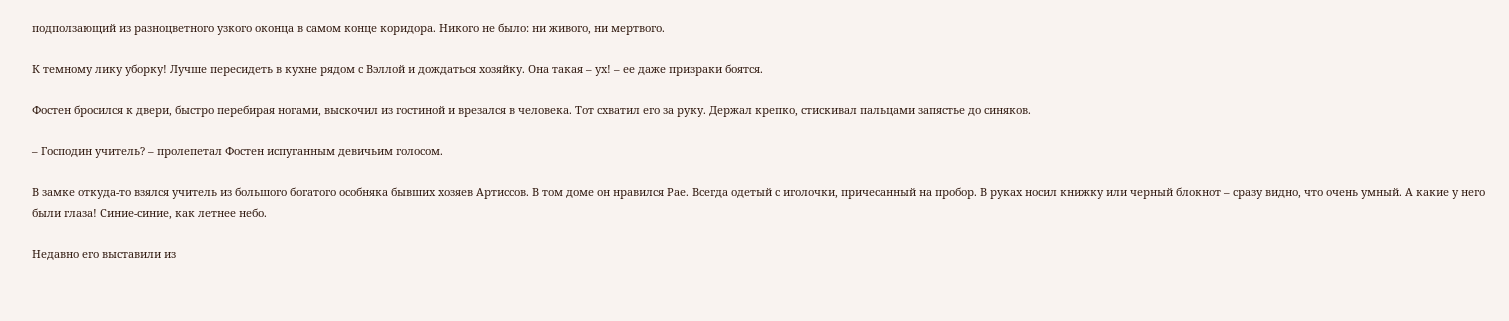подползающий из разноцветного узкого оконца в самом конце коридора. Никого не было: ни живого, ни мертвого.

К темному лику уборку! Лучше пересидеть в кухне рядом с Вэллой и дождаться хозяйку. Она такая – ух! – ее даже призраки боятся.

Фостен бросился к двери, быстро перебирая ногами, выскочил из гостиной и врезался в человека. Тот схватил его за руку. Держал крепко, стискивал пальцами запястье до синяков.

– Господин учитель? – пролепетал Фостен испуганным девичьим голосом.

В замке откуда-то взялся учитель из большого богатого особняка бывших хозяев Артиссов. В том доме он нравился Рае. Всегда одетый с иголочки, причесанный на пробор. В руках носил книжку или черный блокнот – сразу видно, что очень умный. А какие у него были глаза! Синие-синие, как летнее небо.

Недавно его выставили из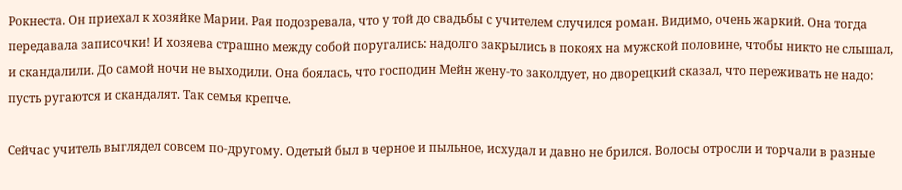Рокнеста. Он приехал к хозяйке Марии. Рая подозревала, что у той до свадьбы с учителем случился роман. Видимо, очень жаркий. Она тогда передавала записочки! И хозяева страшно между собой поругались: надолго закрылись в покоях на мужской половине, чтобы никто не слышал, и скандалили. До самой ночи не выходили. Она боялась, что господин Мейн жену-то заколдует, но дворецкий сказал, что переживать не надо: пусть ругаются и скандалят. Так семья крепче.

Сейчас учитель выглядел совсем по-другому. Одетый был в черное и пыльное, исхудал и давно не брился. Волосы отросли и торчали в разные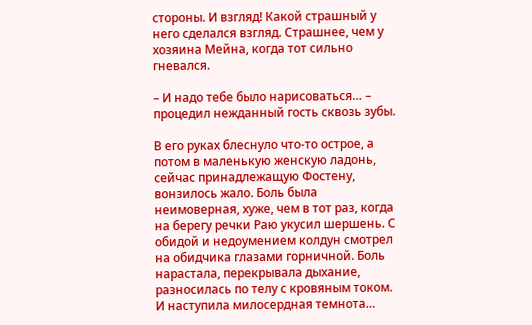стороны. И взгляд! Какой страшный у него сделался взгляд. Страшнее, чем у хозяина Мейна, когда тот сильно гневался.

– И надо тебе было нарисоваться… – процедил нежданный гость сквозь зубы.

В его руках блеснуло что-то острое, а потом в маленькую женскую ладонь, сейчас принадлежащую Фостену, вонзилось жало. Боль была неимоверная, хуже, чем в тот раз, когда на берегу речки Раю укусил шершень. С обидой и недоумением колдун смотрел на обидчика глазами горничной. Боль нарастала, перекрывала дыхание, разносилась по телу с кровяным током. И наступила милосердная темнота…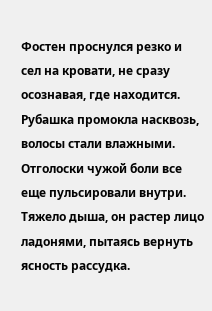Фостен проснулся резко и сел на кровати, не сразу осознавая, где находится. Рубашка промокла насквозь, волосы стали влажными. Отголоски чужой боли все еще пульсировали внутри. Тяжело дыша, он растер лицо ладонями, пытаясь вернуть ясность рассудка.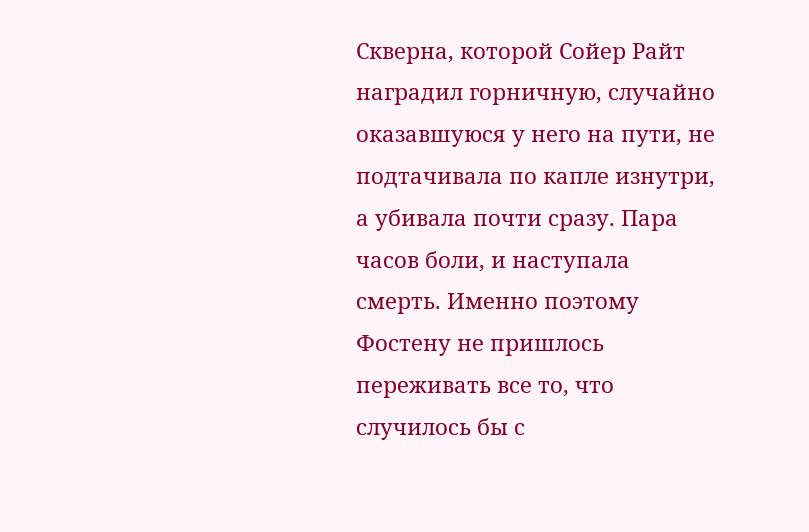Скверна, которой Сойер Райт наградил горничную, случайно оказавшуюся у него на пути, не подтачивала по капле изнутри, а убивала почти сразу. Пара часов боли, и наступала смерть. Именно поэтому Фостену не пришлось переживать все то, что случилось бы с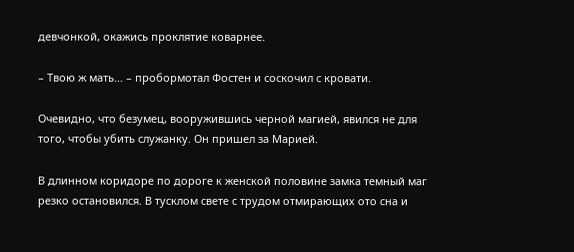девчонкой, окажись проклятие коварнее.

– Твою ж мать… – пробормотал Фостен и соскочил с кровати.

Очевидно, что безумец, вооружившись черной магией, явился не для того, чтобы убить служанку. Он пришел за Марией.

В длинном коридоре по дороге к женской половине замка темный маг резко остановился. В тусклом свете с трудом отмирающих ото сна и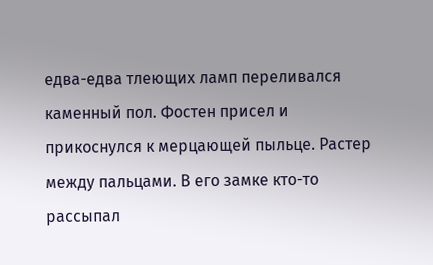едва-едва тлеющих ламп переливался каменный пол. Фостен присел и прикоснулся к мерцающей пыльце. Растер между пальцами. В его замке кто-то рассыпал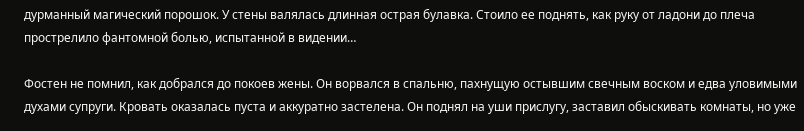дурманный магический порошок. У стены валялась длинная острая булавка. Стоило ее поднять, как руку от ладони до плеча прострелило фантомной болью, испытанной в видении…

Фостен не помнил, как добрался до покоев жены. Он ворвался в спальню, пахнущую остывшим свечным воском и едва уловимыми духами супруги. Кровать оказалась пуста и аккуратно застелена. Он поднял на уши прислугу, заставил обыскивать комнаты, но уже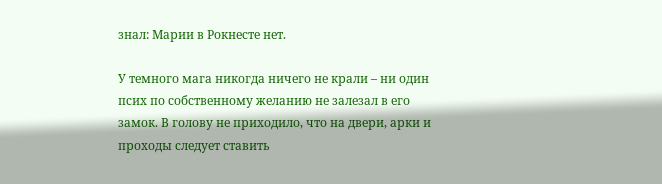знал: Марии в Рокнесте нет.

У темного мага никогда ничего не крали – ни один псих по собственному желанию не залезал в его замок. В голову не приходило, что на двери, арки и проходы следует ставить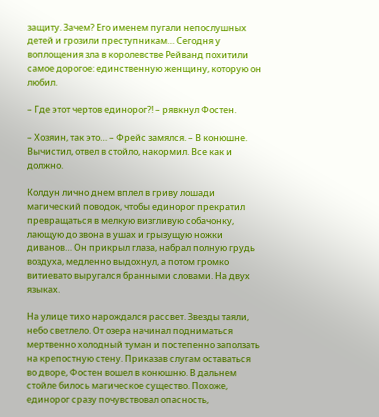защиту. Зачем? Его именем пугали непослушных детей и грозили преступникам… Сегодня у воплощения зла в королевстве Рейванд похитили самое дорогое: единственную женщину, которую он любил.

– Где этот чертов единорог?! – рявкнул Фостен.

– Хозяин, так это… – Фрейс замялся. – В конюшне. Вычистил, отвел в стойло, накормил. Все как и должно.

Колдун лично днем вплел в гриву лошади магический поводок, чтобы единорог прекратил превращаться в мелкую визгливую собачонку, лающую до звона в ушах и грызущую ножки диванов… Он прикрыл глаза, набрал полную грудь воздуха, медленно выдохнул, а потом громко витиевато выругался бранными словами. На двух языках.

На улице тихо нарождался рассвет. Звезды таяли, небо светлело. От озера начинал подниматься мертвенно холодный туман и постепенно заползать на крепостную стену. Приказав слугам оставаться во дворе, Фостен вошел в конюшню. В дальнем стойле билось магическое существо. Похоже, единорог сразу почувствовал опасность,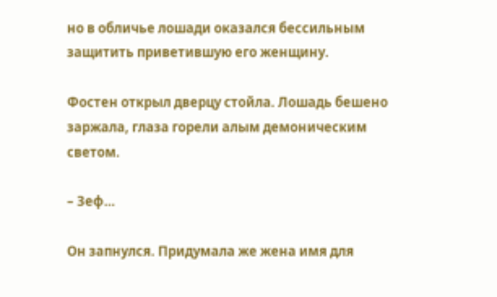но в обличье лошади оказался бессильным защитить приветившую его женщину.

Фостен открыл дверцу стойла. Лошадь бешено заржала, глаза горели алым демоническим светом.

– Зеф…

Он запнулся. Придумала же жена имя для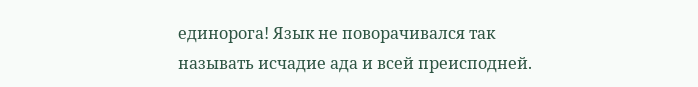единорога! Язык не поворачивался так называть исчадие ада и всей преисподней.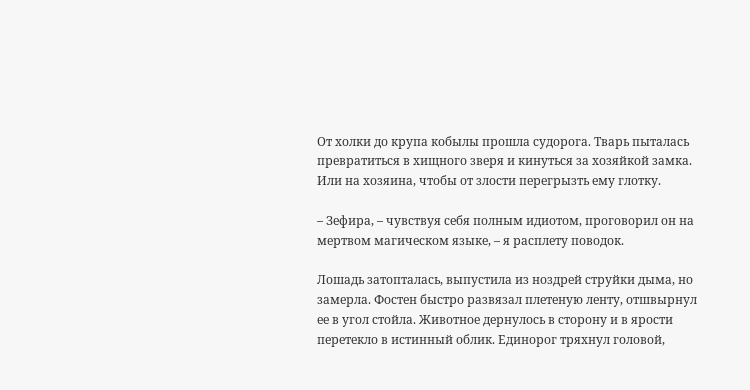От холки до крупа кобылы прошла судорога. Тварь пыталась превратиться в хищного зверя и кинуться за хозяйкой замка. Или на хозяина, чтобы от злости перегрызть ему глотку.

– Зефира, – чувствуя себя полным идиотом, проговорил он на мертвом магическом языке, – я расплету поводок.

Лошадь затопталась, выпустила из ноздрей струйки дыма, но замерла. Фостен быстро развязал плетеную ленту, отшвырнул ее в угол стойла. Животное дернулось в сторону и в ярости перетекло в истинный облик. Единорог тряхнул головой,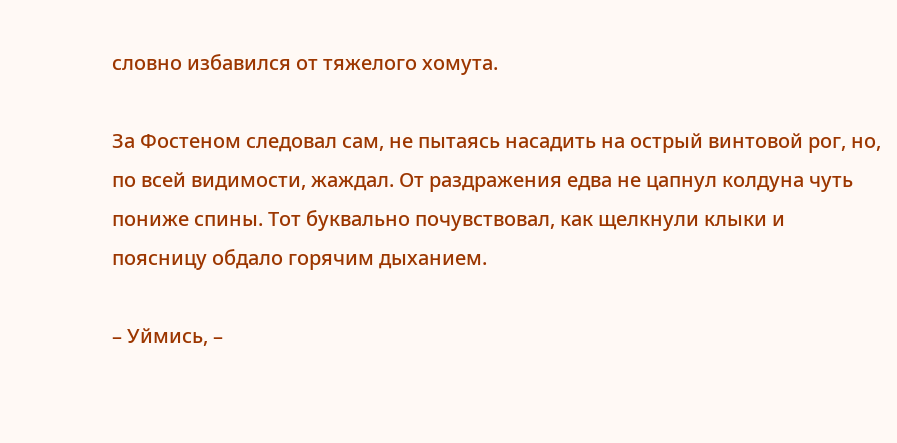словно избавился от тяжелого хомута.

За Фостеном следовал сам, не пытаясь насадить на острый винтовой рог, но, по всей видимости, жаждал. От раздражения едва не цапнул колдуна чуть пониже спины. Тот буквально почувствовал, как щелкнули клыки и поясницу обдало горячим дыханием.

– Уймись, –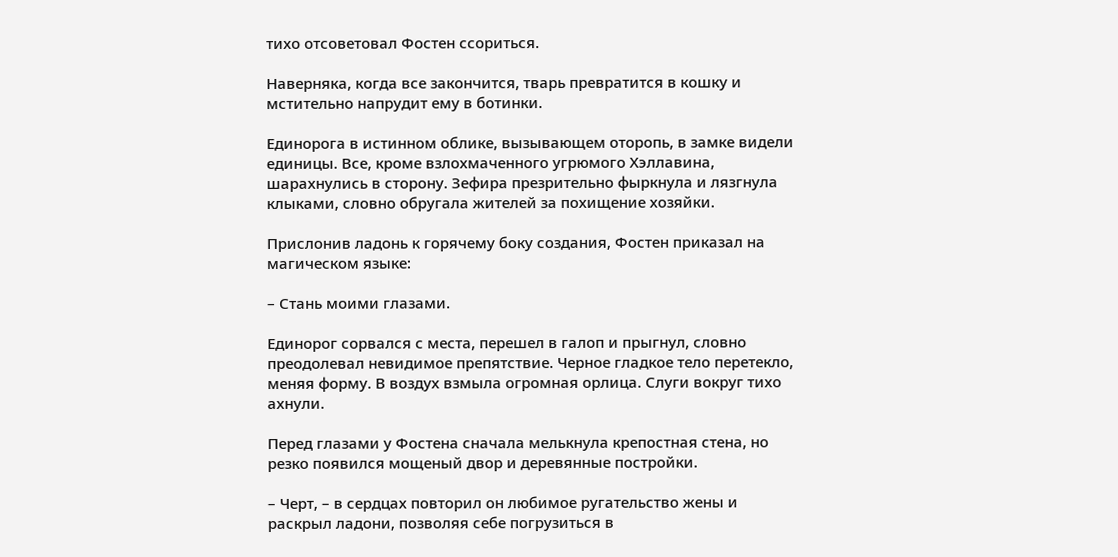тихо отсоветовал Фостен ссориться.

Наверняка, когда все закончится, тварь превратится в кошку и мстительно напрудит ему в ботинки.

Единорога в истинном облике, вызывающем оторопь, в замке видели единицы. Все, кроме взлохмаченного угрюмого Хэллавина, шарахнулись в сторону. Зефира презрительно фыркнула и лязгнула клыками, словно обругала жителей за похищение хозяйки.

Прислонив ладонь к горячему боку создания, Фостен приказал на магическом языке:

– Стань моими глазами.

Единорог сорвался с места, перешел в галоп и прыгнул, словно преодолевал невидимое препятствие. Черное гладкое тело перетекло, меняя форму. В воздух взмыла огромная орлица. Слуги вокруг тихо ахнули.

Перед глазами у Фостена сначала мелькнула крепостная стена, но резко появился мощеный двор и деревянные постройки.

– Черт, – в сердцах повторил он любимое ругательство жены и раскрыл ладони, позволяя себе погрузиться в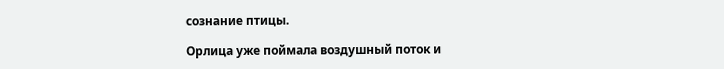сознание птицы.

Орлица уже поймала воздушный поток и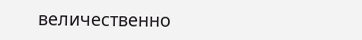величественно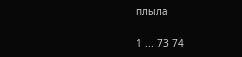плыла

1 ... 73 74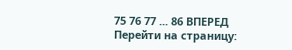75 76 77 ... 86 ВПЕРЕД
Перейти на страницу: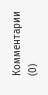Комментарии (0)